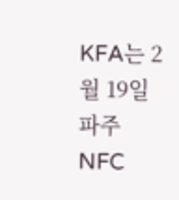KFA는 2월 19일 파주 NFC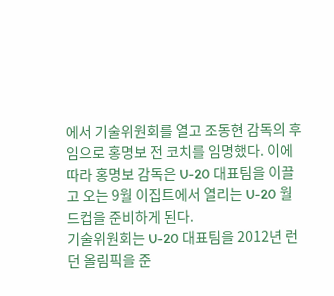에서 기술위원회를 열고 조동현 감독의 후임으로 홍명보 전 코치를 임명했다. 이에 따라 홍명보 감독은 U-20 대표팀을 이끌고 오는 9월 이집트에서 열리는 U-20 월드컵을 준비하게 된다.
기술위원회는 U-20 대표팀을 2012년 런던 올림픽을 준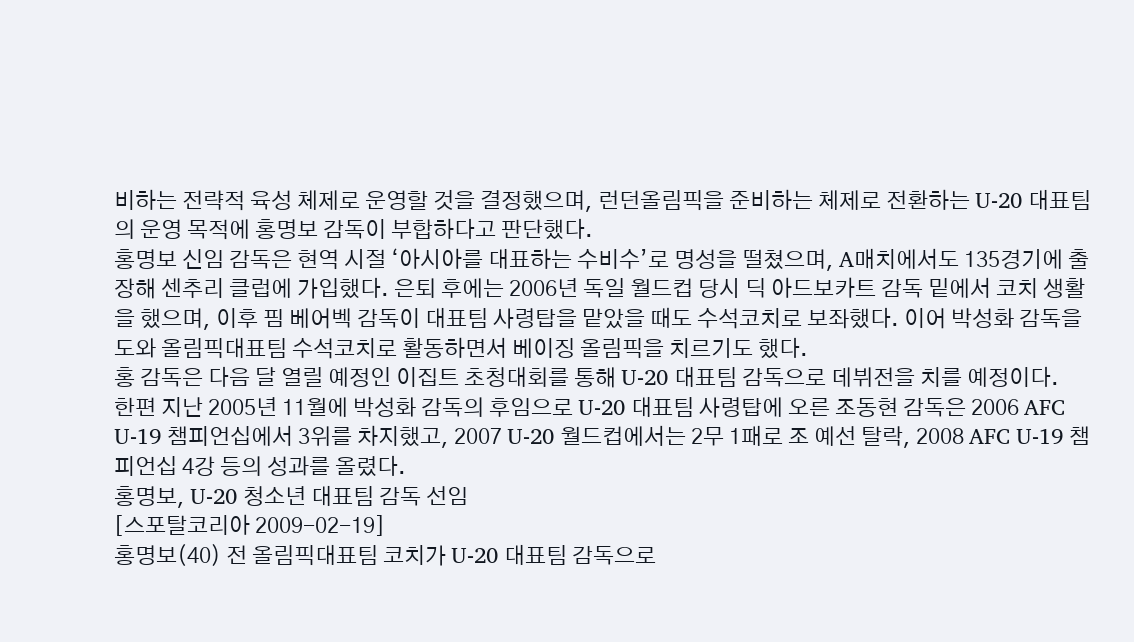비하는 전략적 육성 체제로 운영할 것을 결정했으며, 런던올림픽을 준비하는 체제로 전환하는 U-20 대표팀의 운영 목적에 홍명보 감독이 부합하다고 판단했다.
홍명보 신임 감독은 현역 시절 ‘아시아를 대표하는 수비수’로 명성을 떨쳤으며, A매치에서도 135경기에 출장해 센추리 클럽에 가입했다. 은퇴 후에는 2006년 독일 월드컵 당시 딕 아드보카트 감독 밑에서 코치 생활을 했으며, 이후 핌 베어벡 감독이 대표팀 사령탑을 맡았을 때도 수석코치로 보좌했다. 이어 박성화 감독을 도와 올림픽대표팀 수석코치로 활동하면서 베이징 올림픽을 치르기도 했다.
홍 감독은 다음 달 열릴 예정인 이집트 초청대회를 통해 U-20 대표팀 감독으로 데뷔전을 치를 예정이다.
한편 지난 2005년 11월에 박성화 감독의 후임으로 U-20 대표팀 사령탑에 오른 조동현 감독은 2006 AFC U-19 챔피언십에서 3위를 차지했고, 2007 U-20 월드컵에서는 2무 1패로 조 예선 탈락, 2008 AFC U-19 챔피언십 4강 등의 성과를 올렸다.
홍명보, U-20 청소년 대표팀 감독 선임
[스포탈코리아 2009-02-19]
홍명보(40) 전 올림픽대표팀 코치가 U-20 대표팀 감독으로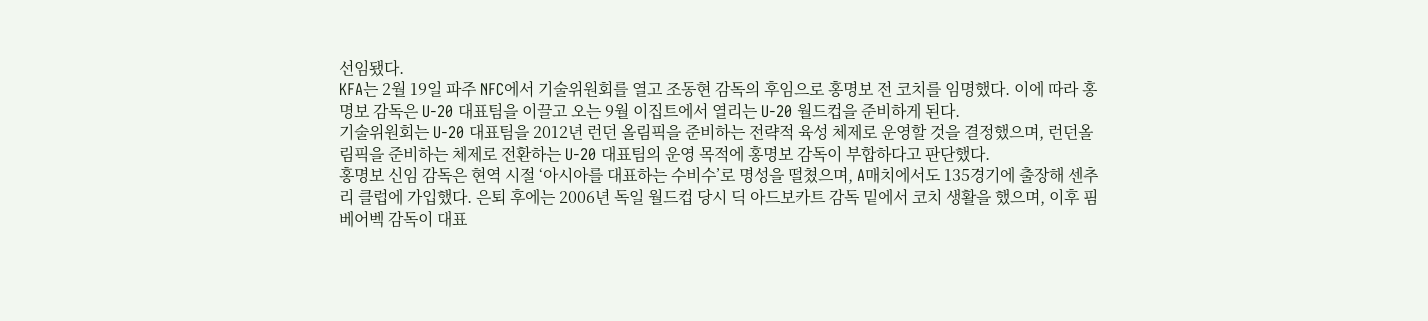선임됐다.
KFA는 2월 19일 파주 NFC에서 기술위원회를 열고 조동현 감독의 후임으로 홍명보 전 코치를 임명했다. 이에 따라 홍명보 감독은 U-20 대표팀을 이끌고 오는 9월 이집트에서 열리는 U-20 월드컵을 준비하게 된다.
기술위원회는 U-20 대표팀을 2012년 런던 올림픽을 준비하는 전략적 육성 체제로 운영할 것을 결정했으며, 런던올림픽을 준비하는 체제로 전환하는 U-20 대표팀의 운영 목적에 홍명보 감독이 부합하다고 판단했다.
홍명보 신임 감독은 현역 시절 ‘아시아를 대표하는 수비수’로 명성을 떨쳤으며, A매치에서도 135경기에 출장해 센추리 클럽에 가입했다. 은퇴 후에는 2006년 독일 월드컵 당시 딕 아드보카트 감독 밑에서 코치 생활을 했으며, 이후 핌 베어벡 감독이 대표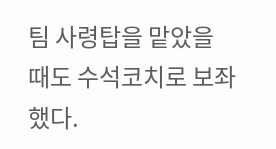팀 사령탑을 맡았을 때도 수석코치로 보좌했다.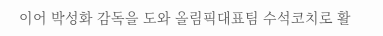이어 박성화 감독을 도와 올림픽대표팀 수석코치로 활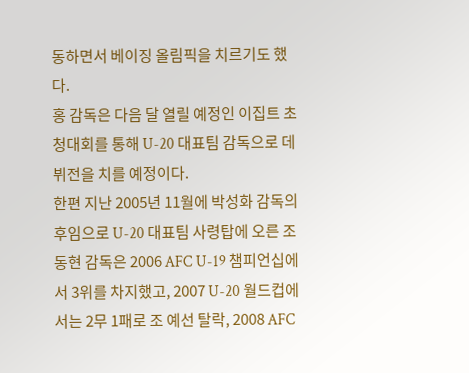동하면서 베이징 올림픽을 치르기도 했다.
홍 감독은 다음 달 열릴 예정인 이집트 초청대회를 통해 U-20 대표팀 감독으로 데뷔전을 치를 예정이다.
한편 지난 2005년 11월에 박성화 감독의 후임으로 U-20 대표팀 사령탑에 오른 조동현 감독은 2006 AFC U-19 챔피언십에서 3위를 차지했고, 2007 U-20 월드컵에서는 2무 1패로 조 예선 탈락, 2008 AFC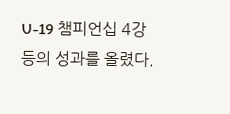U-19 챔피언십 4강 등의 성과를 올렸다.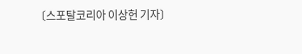〔스포탈코리아 이상헌 기자〕